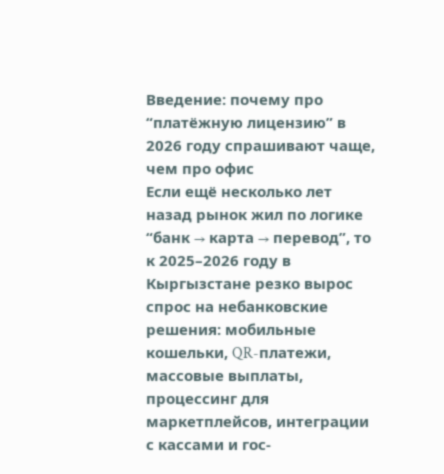Введение: почему про “платёжную лицензию” в 2026 году спрашивают чаще, чем про офис
Если ещё несколько лет назад рынок жил по логике “банк → карта → перевод”, то к 2025–2026 году в Кыргызстане резко вырос спрос на небанковские решения: мобильные кошельки, QR-платежи, массовые выплаты, процессинг для маркетплейсов, интеграции с кассами и гос-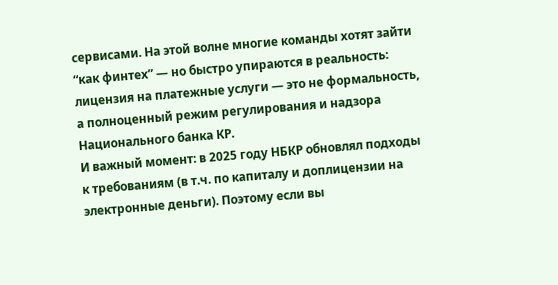сервисами. На этой волне многие команды хотят зайти “как финтех” — но быстро упираются в реальность: лицензия на платежные услуги — это не формальность, а полноценный режим регулирования и надзора Национального банка КР.
И важный момент: в 2025 году НБКР обновлял подходы к требованиям (в т.ч. по капиталу и доплицензии на электронные деньги). Поэтому если вы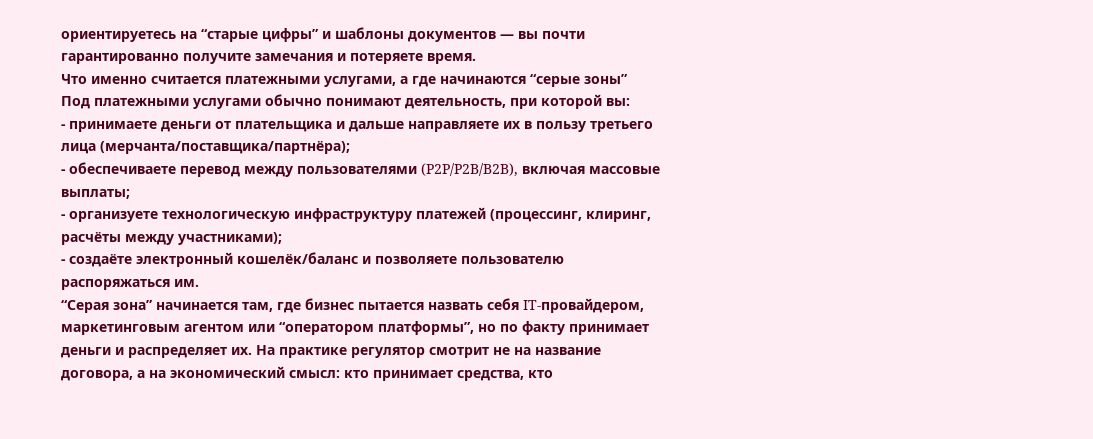ориентируетесь на “старые цифры” и шаблоны документов — вы почти гарантированно получите замечания и потеряете время.
Что именно считается платежными услугами, а где начинаются “серые зоны”
Под платежными услугами обычно понимают деятельность, при которой вы:
- принимаете деньги от плательщика и дальше направляете их в пользу третьего лица (мерчанта/поставщика/партнёра);
- обеспечиваете перевод между пользователями (P2P/P2B/B2B), включая массовые выплаты;
- организуете технологическую инфраструктуру платежей (процессинг, клиринг, расчёты между участниками);
- создаёте электронный кошелёк/баланс и позволяете пользователю распоряжаться им.
“Серая зона” начинается там, где бизнес пытается назвать себя IT-провайдером, маркетинговым агентом или “оператором платформы”, но по факту принимает деньги и распределяет их. На практике регулятор смотрит не на название договора, а на экономический смысл: кто принимает средства, кто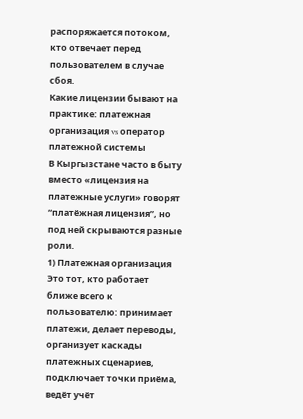распоряжается потоком, кто отвечает перед пользователем в случае сбоя.
Какие лицензии бывают на практике: платежная организация vs оператор платежной системы
В Кыргызстане часто в быту вместо «лицензия на платежные услуги» говорят “платёжная лицензия”, но под ней скрываются разные роли.
1) Платежная организация
Это тот, кто работает ближе всего к пользователю: принимает платежи, делает переводы, организует каскады платежных сценариев, подключает точки приёма, ведёт учёт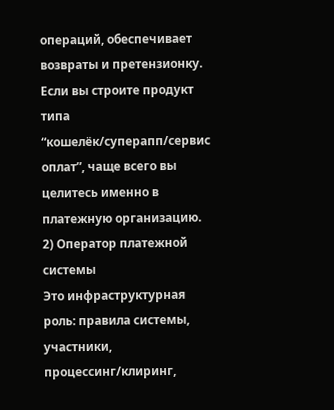операций, обеспечивает возвраты и претензионку.
Если вы строите продукт типа “кошелёк/суперапп/сервис оплат”, чаще всего вы целитесь именно в платежную организацию.
2) Оператор платежной системы
Это инфраструктурная роль: правила системы, участники, процессинг/клиринг,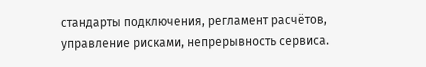стандарты подключения, регламент расчётов, управление рисками, непрерывность сервиса.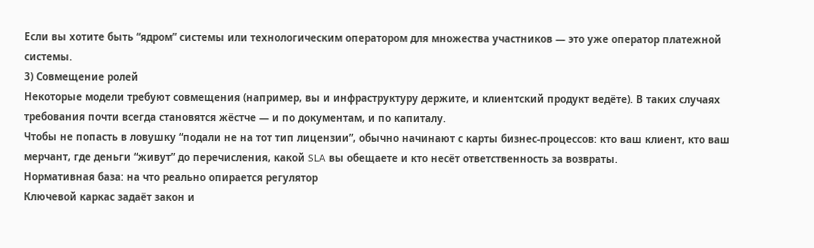Если вы хотите быть “ядром” системы или технологическим оператором для множества участников — это уже оператор платежной системы.
3) Совмещение ролей
Некоторые модели требуют совмещения (например, вы и инфраструктуру держите, и клиентский продукт ведёте). В таких случаях требования почти всегда становятся жёстче — и по документам, и по капиталу.
Чтобы не попасть в ловушку “подали не на тот тип лицензии”, обычно начинают с карты бизнес-процессов: кто ваш клиент, кто ваш мерчант, где деньги “живут” до перечисления, какой SLA вы обещаете и кто несёт ответственность за возвраты.
Нормативная база: на что реально опирается регулятор
Ключевой каркас задаёт закон и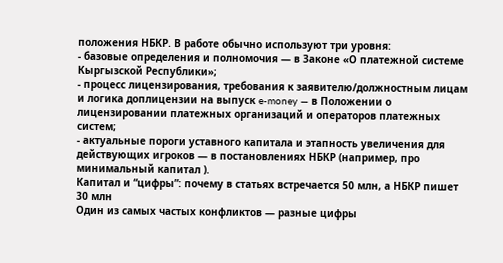положения НБКР. В работе обычно используют три уровня:
- базовые определения и полномочия — в Законе «О платежной системе Кыргызской Республики»;
- процесс лицензирования, требования к заявителю/должностным лицам и логика доплицензии на выпуск e-money — в Положении о лицензировании платежных организаций и операторов платежных систем;
- актуальные пороги уставного капитала и этапность увеличения для действующих игроков — в постановлениях НБКР (например, про минимальный капитал ).
Капитал и “цифры”: почему в статьях встречается 50 млн, а НБКР пишет 30 млн
Один из самых частых конфликтов — разные цифры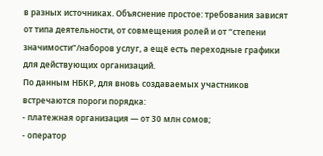в разных источниках. Объяснение простое: требования зависят от типа деятельности, от совмещения ролей и от “степени значимости”/наборов услуг, а ещё есть переходные графики для действующих организаций.
По данным НБКР, для вновь создаваемых участников встречаются пороги порядка:
- платежная организация — от 30 млн сомов;
- оператор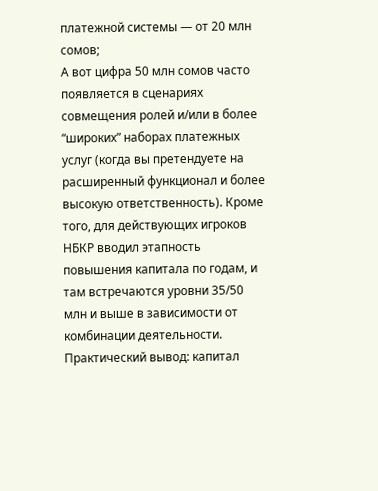платежной системы — от 20 млн сомов;
А вот цифра 50 млн сомов часто появляется в сценариях совмещения ролей и/или в более “широких” наборах платежных услуг (когда вы претендуете на расширенный функционал и более высокую ответственность). Кроме того, для действующих игроков НБКР вводил этапность повышения капитала по годам, и там встречаются уровни 35/50 млн и выше в зависимости от комбинации деятельности.
Практический вывод: капитал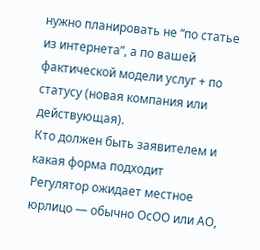нужно планировать не “по статье из интернета”, а по вашей фактической модели услуг + по статусу (новая компания или действующая).
Кто должен быть заявителем и какая форма подходит
Регулятор ожидает местное юрлицо — обычно ОсОО или АО,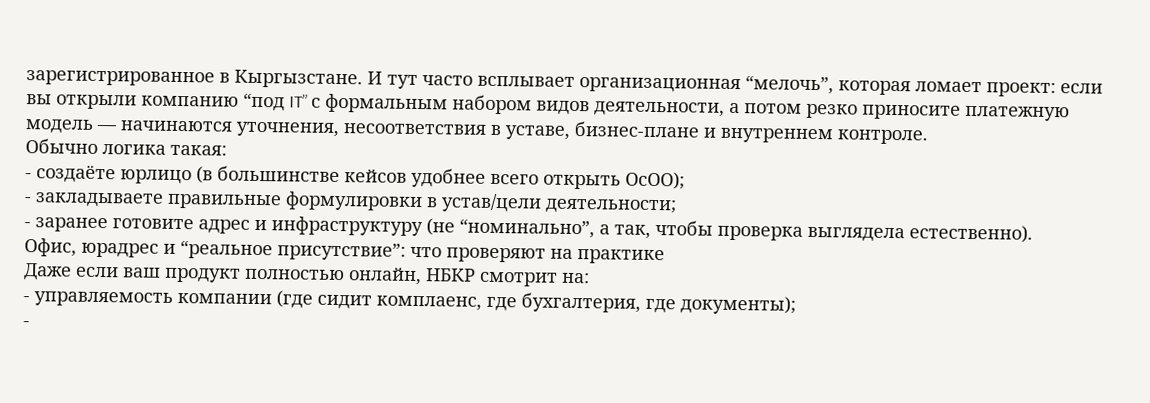зарегистрированное в Кыргызстане. И тут часто всплывает организационная “мелочь”, которая ломает проект: если вы открыли компанию “под IT” с формальным набором видов деятельности, а потом резко приносите платежную модель — начинаются уточнения, несоответствия в уставе, бизнес-плане и внутреннем контроле.
Обычно логика такая:
- создаёте юрлицо (в большинстве кейсов удобнее всего открыть ОсОО);
- закладываете правильные формулировки в устав/цели деятельности;
- заранее готовите адрес и инфраструктуру (не “номинально”, а так, чтобы проверка выглядела естественно).
Офис, юрадрес и “реальное присутствие”: что проверяют на практике
Даже если ваш продукт полностью онлайн, НБКР смотрит на:
- управляемость компании (где сидит комплаенс, где бухгалтерия, где документы);
-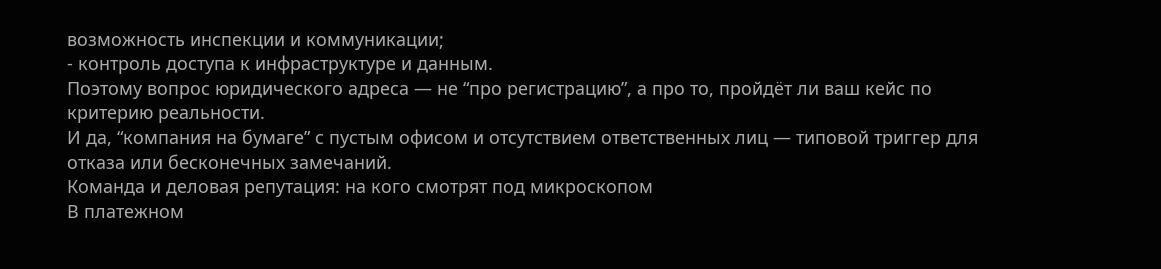возможность инспекции и коммуникации;
- контроль доступа к инфраструктуре и данным.
Поэтому вопрос юридического адреса — не “про регистрацию”, а про то, пройдёт ли ваш кейс по критерию реальности.
И да, “компания на бумаге” с пустым офисом и отсутствием ответственных лиц — типовой триггер для отказа или бесконечных замечаний.
Команда и деловая репутация: на кого смотрят под микроскопом
В платежном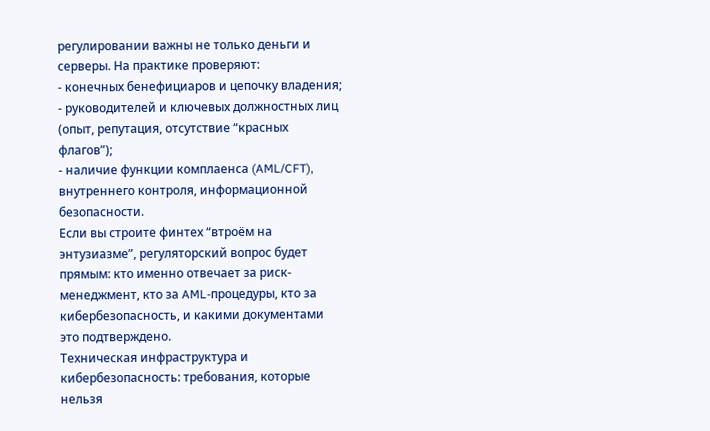регулировании важны не только деньги и серверы. На практике проверяют:
- конечных бенефициаров и цепочку владения;
- руководителей и ключевых должностных лиц (опыт, репутация, отсутствие “красных флагов”);
- наличие функции комплаенса (AML/CFT), внутреннего контроля, информационной безопасности.
Если вы строите финтех “втроём на энтузиазме”, регуляторский вопрос будет прямым: кто именно отвечает за риск-менеджмент, кто за AML-процедуры, кто за кибербезопасность, и какими документами это подтверждено.
Техническая инфраструктура и кибербезопасность: требования, которые нельзя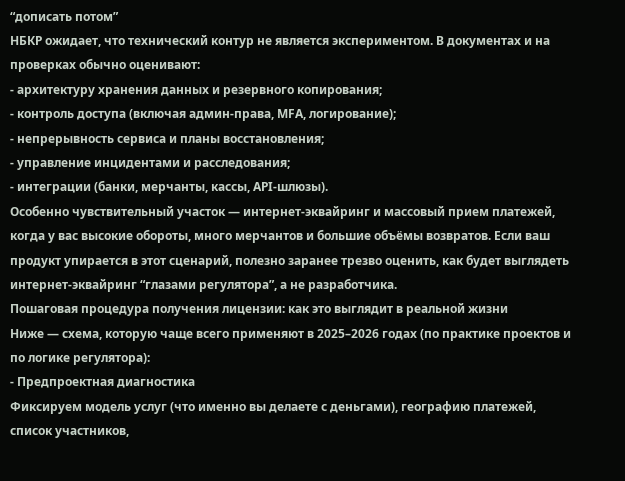“дописать потом”
НБКР ожидает, что технический контур не является экспериментом. В документах и на проверках обычно оценивают:
- архитектуру хранения данных и резервного копирования;
- контроль доступа (включая админ-права, MFA, логирование);
- непрерывность сервиса и планы восстановления;
- управление инцидентами и расследования;
- интеграции (банки, мерчанты, кассы, API-шлюзы).
Особенно чувствительный участок — интернет-эквайринг и массовый прием платежей, когда у вас высокие обороты, много мерчантов и большие объёмы возвратов. Если ваш продукт упирается в этот сценарий, полезно заранее трезво оценить, как будет выглядеть интернет-эквайринг “глазами регулятора”, а не разработчика.
Пошаговая процедура получения лицензии: как это выглядит в реальной жизни
Ниже — схема, которую чаще всего применяют в 2025–2026 годах (по практике проектов и по логике регулятора):
- Предпроектная диагностика
Фиксируем модель услуг (что именно вы делаете с деньгами), географию платежей, список участников,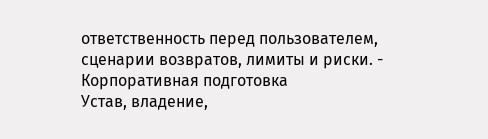ответственность перед пользователем, сценарии возвратов, лимиты и риски. - Корпоративная подготовка
Устав, владение,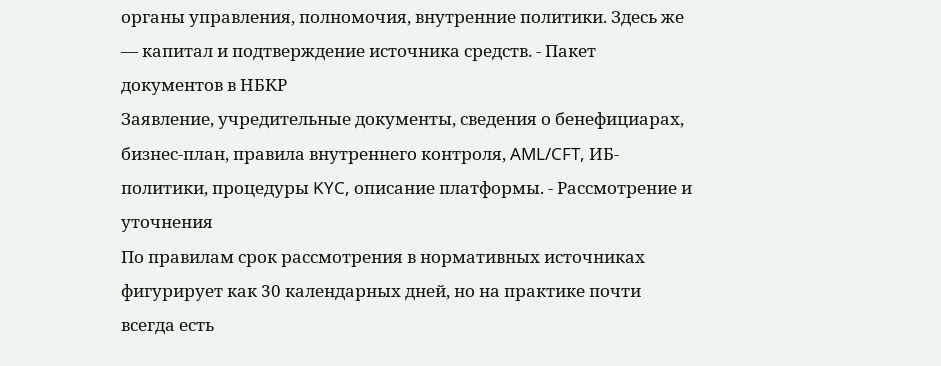органы управления, полномочия, внутренние политики. Здесь же — капитал и подтверждение источника средств. - Пакет документов в НБКР
Заявление, учредительные документы, сведения о бенефициарах, бизнес-план, правила внутреннего контроля, AML/CFT, ИБ-политики, процедуры KYC, описание платформы. - Рассмотрение и уточнения
По правилам срок рассмотрения в нормативных источниках фигурирует как 30 календарных дней, но на практике почти всегда есть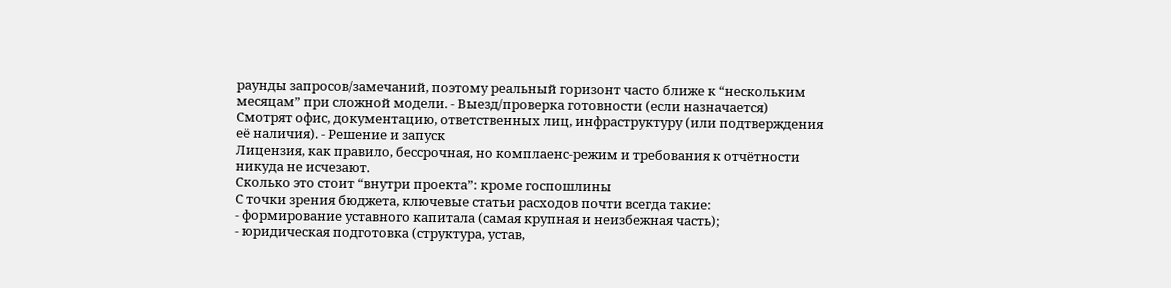раунды запросов/замечаний, поэтому реальный горизонт часто ближе к “нескольким месяцам” при сложной модели. - Выезд/проверка готовности (если назначается)
Смотрят офис, документацию, ответственных лиц, инфраструктуру (или подтверждения её наличия). - Решение и запуск
Лицензия, как правило, бессрочная, но комплаенс-режим и требования к отчётности никуда не исчезают.
Сколько это стоит “внутри проекта”: кроме госпошлины
С точки зрения бюджета, ключевые статьи расходов почти всегда такие:
- формирование уставного капитала (самая крупная и неизбежная часть);
- юридическая подготовка (структура, устав,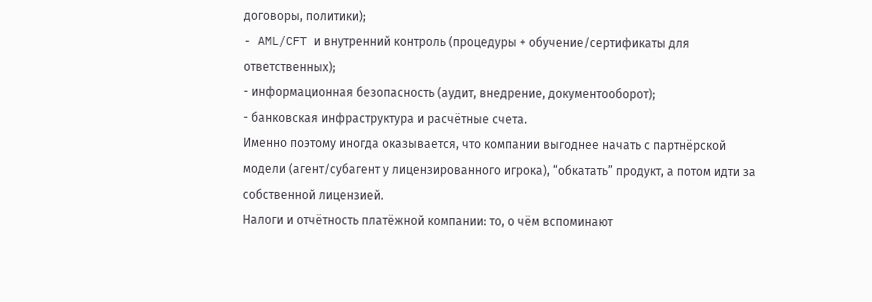договоры, политики);
- AML/CFT и внутренний контроль (процедуры + обучение/сертификаты для ответственных);
- информационная безопасность (аудит, внедрение, документооборот);
- банковская инфраструктура и расчётные счета.
Именно поэтому иногда оказывается, что компании выгоднее начать с партнёрской модели (агент/субагент у лицензированного игрока), “обкатать” продукт, а потом идти за собственной лицензией.
Налоги и отчётность платёжной компании: то, о чём вспоминают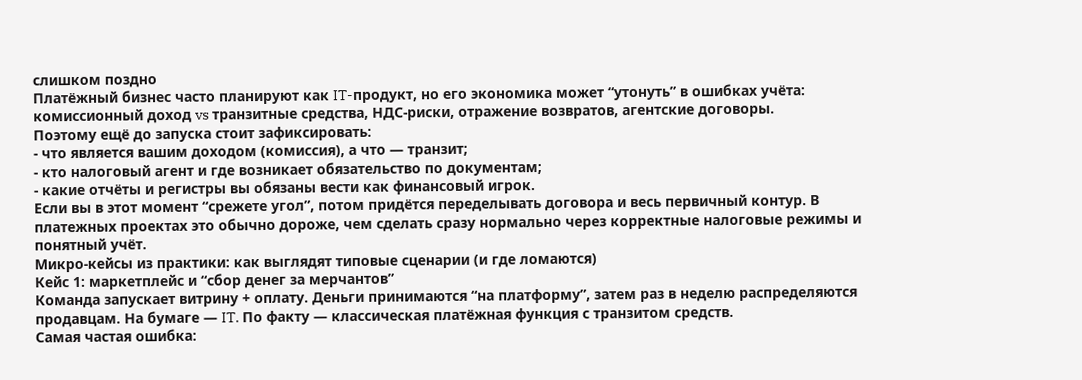слишком поздно
Платёжный бизнес часто планируют как IT-продукт, но его экономика может “утонуть” в ошибках учёта: комиссионный доход vs транзитные средства, НДС-риски, отражение возвратов, агентские договоры.
Поэтому ещё до запуска стоит зафиксировать:
- что является вашим доходом (комиссия), а что — транзит;
- кто налоговый агент и где возникает обязательство по документам;
- какие отчёты и регистры вы обязаны вести как финансовый игрок.
Если вы в этот момент “срежете угол”, потом придётся переделывать договора и весь первичный контур. В платежных проектах это обычно дороже, чем сделать сразу нормально через корректные налоговые режимы и понятный учёт.
Микро-кейсы из практики: как выглядят типовые сценарии (и где ломаются)
Кейс 1: маркетплейс и “сбор денег за мерчантов”
Команда запускает витрину + оплату. Деньги принимаются “на платформу”, затем раз в неделю распределяются продавцам. На бумаге — IT. По факту — классическая платёжная функция с транзитом средств.
Самая частая ошибка: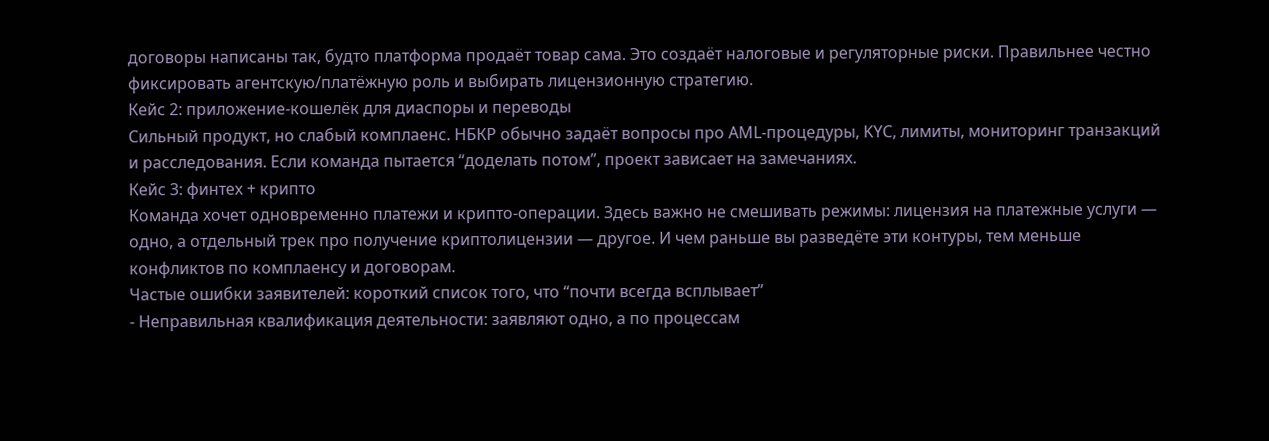договоры написаны так, будто платформа продаёт товар сама. Это создаёт налоговые и регуляторные риски. Правильнее честно фиксировать агентскую/платёжную роль и выбирать лицензионную стратегию.
Кейс 2: приложение-кошелёк для диаспоры и переводы
Сильный продукт, но слабый комплаенс. НБКР обычно задаёт вопросы про AML-процедуры, KYC, лимиты, мониторинг транзакций и расследования. Если команда пытается “доделать потом”, проект зависает на замечаниях.
Кейс 3: финтех + крипто
Команда хочет одновременно платежи и крипто-операции. Здесь важно не смешивать режимы: лицензия на платежные услуги — одно, а отдельный трек про получение криптолицензии — другое. И чем раньше вы разведёте эти контуры, тем меньше конфликтов по комплаенсу и договорам.
Частые ошибки заявителей: короткий список того, что “почти всегда всплывает”
- Неправильная квалификация деятельности: заявляют одно, а по процессам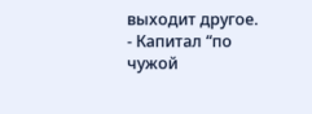выходит другое.
- Капитал “по чужой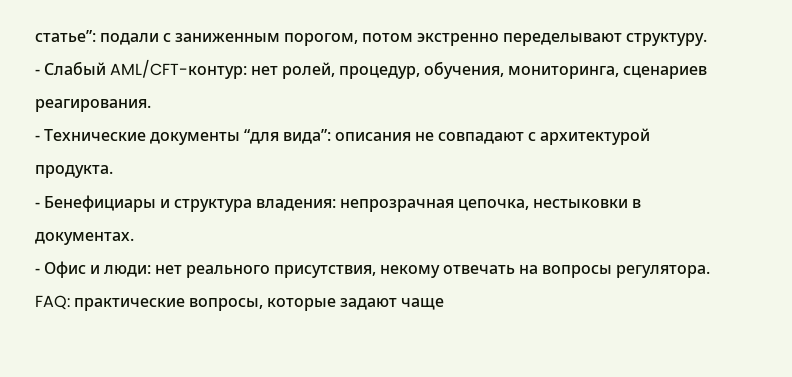статье”: подали с заниженным порогом, потом экстренно переделывают структуру.
- Слабый AML/CFT-контур: нет ролей, процедур, обучения, мониторинга, сценариев реагирования.
- Технические документы “для вида”: описания не совпадают с архитектурой продукта.
- Бенефициары и структура владения: непрозрачная цепочка, нестыковки в документах.
- Офис и люди: нет реального присутствия, некому отвечать на вопросы регулятора.
FAQ: практические вопросы, которые задают чаще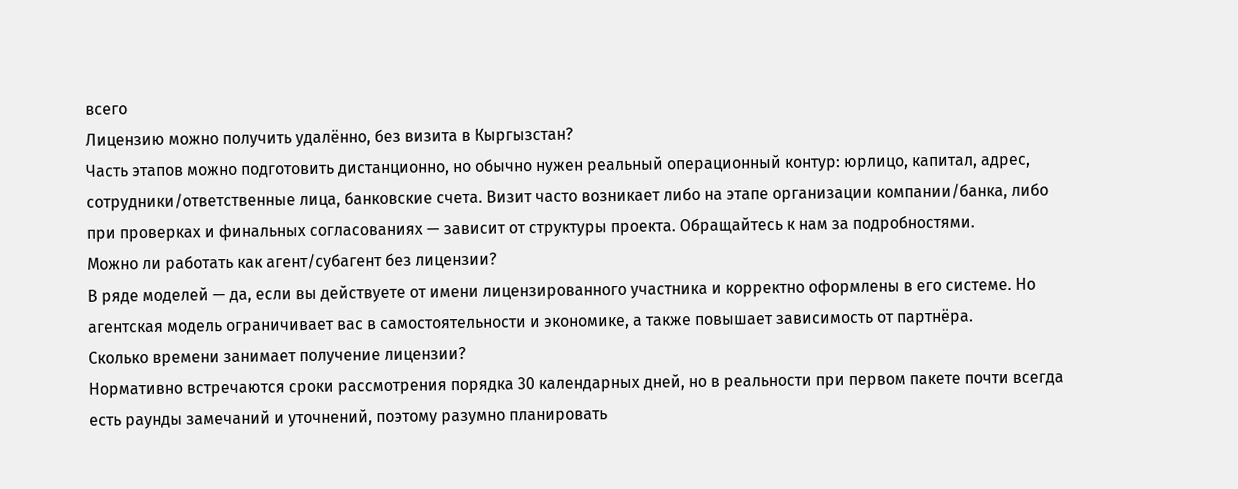всего
Лицензию можно получить удалённо, без визита в Кыргызстан?
Часть этапов можно подготовить дистанционно, но обычно нужен реальный операционный контур: юрлицо, капитал, адрес, сотрудники/ответственные лица, банковские счета. Визит часто возникает либо на этапе организации компании/банка, либо при проверках и финальных согласованиях — зависит от структуры проекта. Обращайтесь к нам за подробностями.
Можно ли работать как агент/субагент без лицензии?
В ряде моделей — да, если вы действуете от имени лицензированного участника и корректно оформлены в его системе. Но агентская модель ограничивает вас в самостоятельности и экономике, а также повышает зависимость от партнёра.
Сколько времени занимает получение лицензии?
Нормативно встречаются сроки рассмотрения порядка 30 календарных дней, но в реальности при первом пакете почти всегда есть раунды замечаний и уточнений, поэтому разумно планировать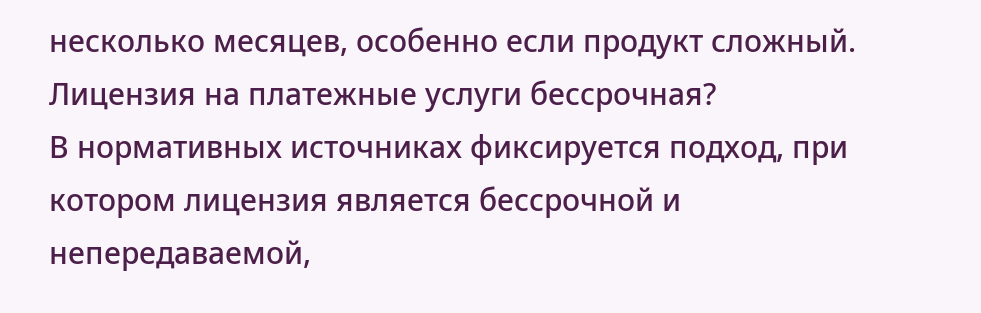несколько месяцев, особенно если продукт сложный.
Лицензия на платежные услуги бессрочная?
В нормативных источниках фиксируется подход, при котором лицензия является бессрочной и непередаваемой,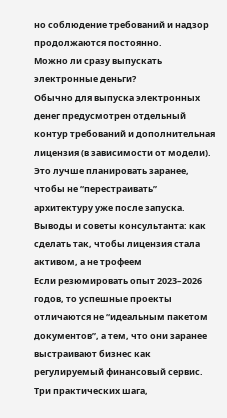но соблюдение требований и надзор продолжаются постоянно.
Можно ли сразу выпускать электронные деньги?
Обычно для выпуска электронных денег предусмотрен отдельный контур требований и дополнительная лицензия (в зависимости от модели). Это лучше планировать заранее, чтобы не “перестраивать” архитектуру уже после запуска.
Выводы и советы консультанта: как сделать так, чтобы лицензия стала активом, а не трофеем
Если резюмировать опыт 2023–2026 годов, то успешные проекты отличаются не “идеальным пакетом документов”, а тем, что они заранее выстраивают бизнес как регулируемый финансовый сервис.
Три практических шага,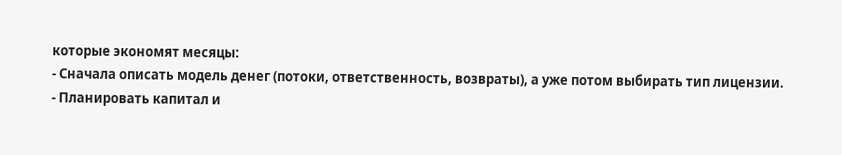которые экономят месяцы:
- Сначала описать модель денег (потоки, ответственность, возвраты), а уже потом выбирать тип лицензии.
- Планировать капитал и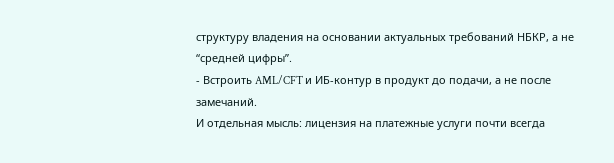структуру владения на основании актуальных требований НБКР, а не “средней цифры”.
- Встроить AML/CFT и ИБ-контур в продукт до подачи, а не после замечаний.
И отдельная мысль: лицензия на платежные услуги почти всегда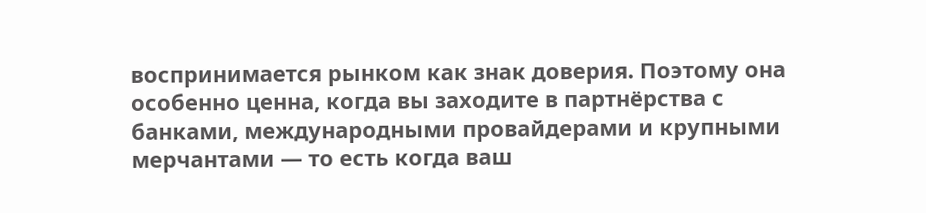воспринимается рынком как знак доверия. Поэтому она особенно ценна, когда вы заходите в партнёрства с банками, международными провайдерами и крупными мерчантами — то есть когда ваш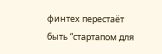финтех перестаёт быть “стартапом для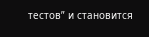тестов” и становится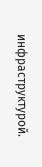инфраструктурой.